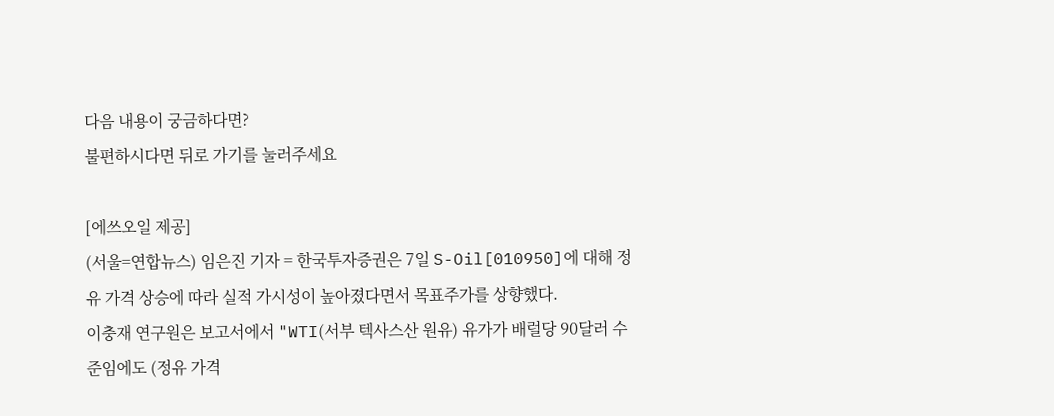다음 내용이 궁금하다면?
불편하시다면 뒤로 가기를 눌러주세요

[에쓰오일 제공]
(서울=연합뉴스) 임은진 기자 = 한국투자증권은 7일 S-Oil[010950]에 대해 정유 가격 상승에 따라 실적 가시성이 높아졌다면서 목표주가를 상향했다.
이충재 연구원은 보고서에서 "WTI(서부 텍사스산 원유) 유가가 배럴당 90달러 수준임에도 (정유 가격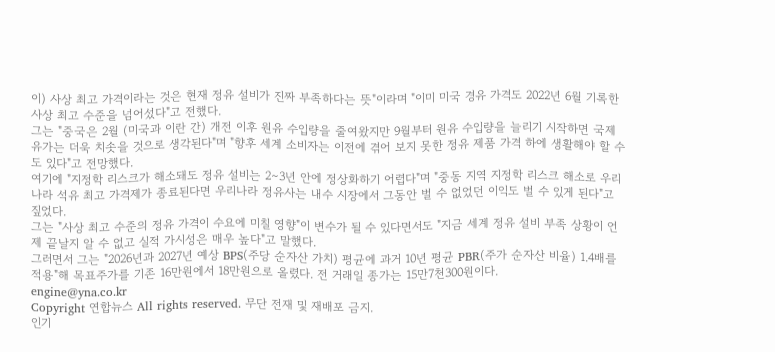이) 사상 최고 가격이라는 것은 현재 정유 설비가 진짜 부족하다는 뜻"이라며 "이미 미국 경유 가격도 2022년 6월 기록한 사상 최고 수준을 넘어섰다"고 전했다.
그는 "중국은 2월 (미국과 이란 간) 개전 이후 원유 수입량을 줄여왔지만 9월부터 원유 수입량을 늘리기 시작하면 국제 유가는 더욱 치솟을 것으로 생각된다"며 "향후 세계 소비자는 이전에 겪어 보지 못한 정유 제품 가격 하에 생활해야 할 수도 있다"고 전망했다.
여기에 "지정학 리스크가 해소돼도 정유 설비는 2∼3년 안에 정상화하기 어렵다"며 "중동 지역 지정학 리스크 해소로 우리나라 석유 최고 가격제가 종료된다면 우리나라 정유사는 내수 시장에서 그동안 벌 수 없었던 이익도 벌 수 있게 된다"고 짚었다.
그는 "사상 최고 수준의 정유 가격이 수요에 미칠 영향"이 변수가 될 수 있다면서도 "지금 세계 정유 설비 부족 상황이 언제 끝날지 알 수 없고 실적 가시성은 매우 높다"고 말했다.
그러면서 그는 "2026년과 2027년 예상 BPS(주당 순자산 가치) 평균에 과거 10년 평균 PBR(주가 순자산 비율) 1.4배를 적용"해 목표주가를 기존 16만원에서 18만원으로 올렸다. 전 거래일 종가는 15만7천300원이다.
engine@yna.co.kr
Copyright 연합뉴스 All rights reserved. 무단 전재 및 재배포 금지.
인기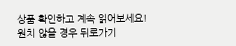상품 확인하고 계속 읽어보세요!
원치 않을 경우 뒤로가기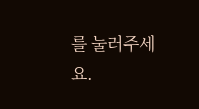를 눌러주세요.